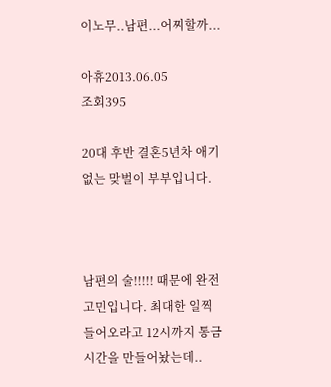이노무..남편...어찌할까...

아휴2013.06.05
조회395

20대 후반 결혼5년차 애기없는 맞벌이 부부입니다.



남편의 술!!!!! 때문에 완전 고민입니다. 최대한 일찍 들어오라고 12시까지 통금시간을 만들어놨는데..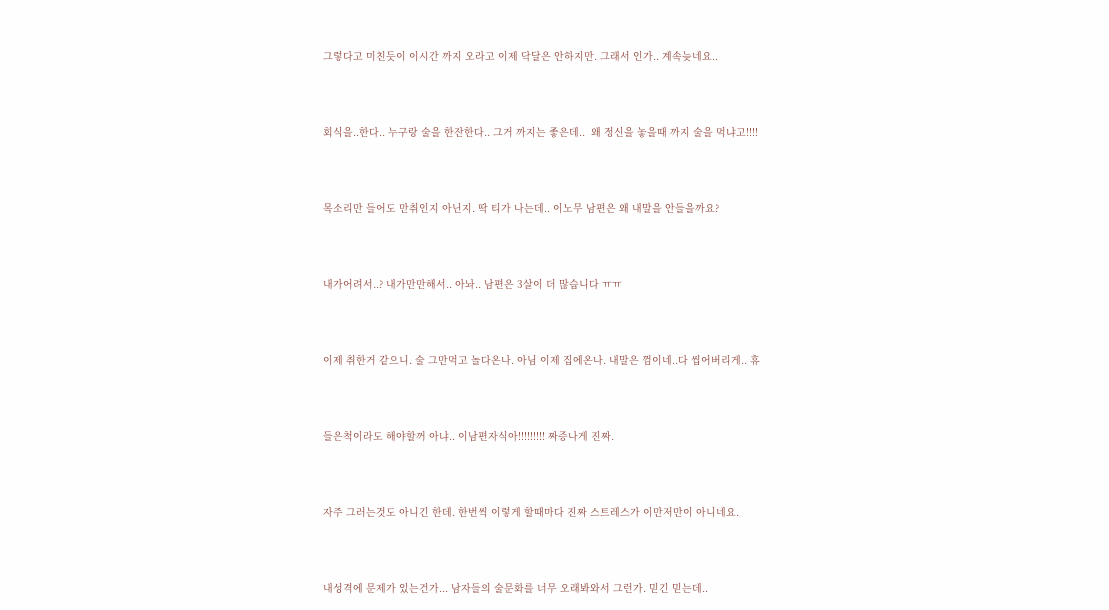그렇다고 미친듯이 이시간 까지 오라고 이제 닥달은 안하지만. 그래서 인가.. 계속늦네요..



회식을..한다.. 누구랑 술을 한잔한다.. 그거 까지는 좋은데..  왜 정신을 놓을때 까지 술을 먹냐고!!!!



목소리만 들어도 만취인지 아닌지. 딱 티가 나는데.. 이노무 남편은 왜 내말을 안들을까요?



내가어려서..? 내가만만해서.. 아놔.. 남편은 3살이 더 많습니다 ㅠㅠ



이제 취한거 같으니. 술 그만먹고 놀다온나. 아님 이제 집에온나. 내말은 껌이네..다 씹어버리게.. 휴



들은척이라도 해야할꺼 아냐.. 이남편자식아!!!!!!!!! 짜증나게 진짜.



자주 그러는것도 아니긴 한데. 한번씩 이렇게 할때마다 진짜 스트레스가 이만저만이 아니네요.



내성격에 문제가 있는건가... 남자들의 술문화를 너무 오래봐와서 그런가. 믿긴 믿는데..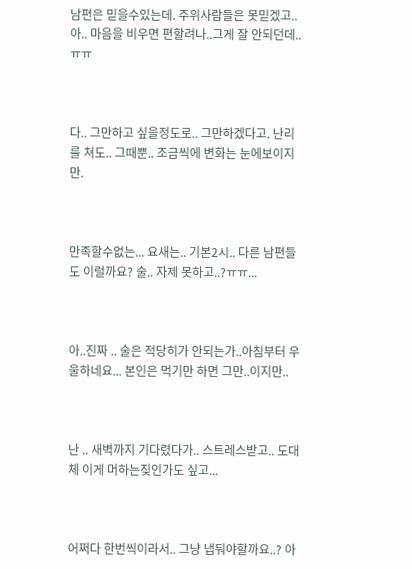남편은 믿을수있는데. 주위사람들은 못믿겠고.. 아.. 마음을 비우면 편할려나..그게 잘 안되던데..ㅠㅠ



다.. 그만하고 싶을정도로.. 그만하겠다고. 난리를 쳐도.. 그때뿐.. 조금씩에 변화는 눈에보이지만.



만족할수없는... 요새는.. 기본2시.. 다른 남편들도 이럴까요? 술.. 자제 못하고..?ㅠㅠ...



아..진짜 .. 술은 적당히가 안되는가..아침부터 우울하네요... 본인은 먹기만 하면 그만..이지만..



난 .. 새벽까지 기다렸다가.. 스트레스받고.. 도대체 이게 머하는짖인가도 싶고...



어쩌다 한번씩이라서.. 그냥 냅둬야할까요..? 아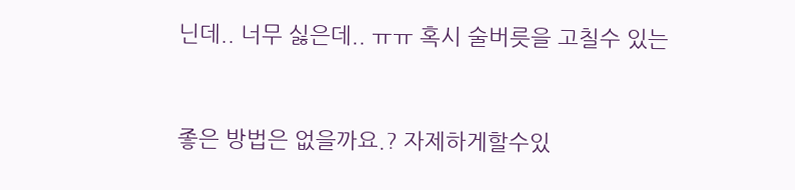닌데.. 너무 싫은데.. ㅠㅠ 혹시 술버릇을 고칠수 있는



좋은 방법은 없을까요.? 자제하게할수있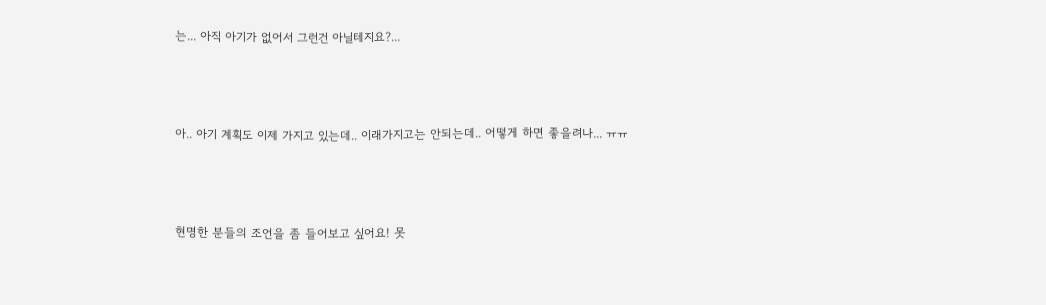는... 아직 아기가 없어서 그런건 아닐테지요?...



아.. 아기 계획도 이제 가지고 있는데.. 이래가지고는 안되는데.. 어떻게 하면 좋을려나... ㅠㅠ



현명한 분들의 조언을 좀 들어보고 싶어요! 못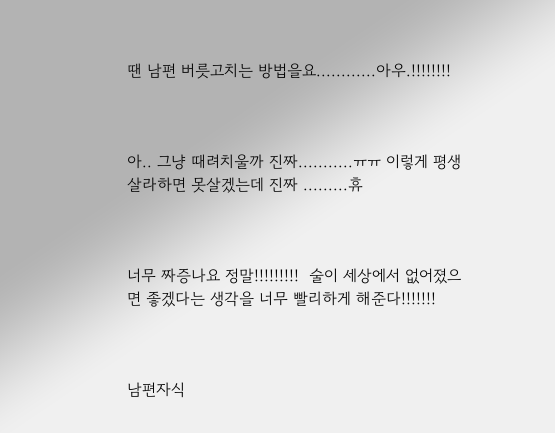땐 남편 버릇고치는 방법을요............아우.!!!!!!!!



아.. 그냥 때려치울까 진짜...........ㅠㅠ 이렇게 평생 살라하면 못살겠는데 진짜 .........휴



너무 짜증나요 정말!!!!!!!!!  술이 세상에서 없어졌으면 좋겠다는 생각을 너무 빨리하게 해준다!!!!!!!



남편자식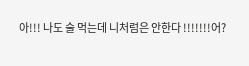아!!! 나도 술 먹는데 니처럼은 안한다 !!!!!!!어?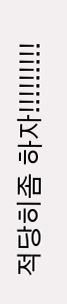적당히좀 하자!!!!!!!!!